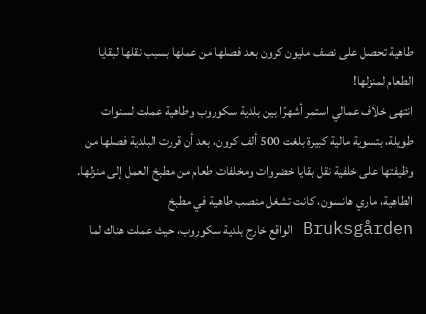طاهية تحصل على نصف مليون كرون بعد فصلها من عملها بسبب نقلها لبقايا الطعام لمنزلها!
انتهى خلاف عمالي استمر أشهرًا بين بلدية سكوروب وطاهية عملت لسنوات طويلة، بتسوية مالية كبيرة بلغت 500 ألف كرون، بعد أن قررت البلدية فصلها من وظيفتها على خلفية نقل بقايا خضروات ومخلفات طعام من مطبخ العمل إلى منزلها.
الطاهية، ماري هانسون، كانت تشغل منصب طاهية في مطبخ Bruksgården الواقع خارج بلدية سكوروب، حيث عملت هناك لما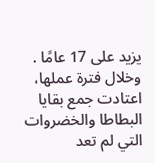يزيد على 17 عامًا . وخلال فترة عملها، اعتادت جمع بقايا البطاطا والخضروات التي لم تعد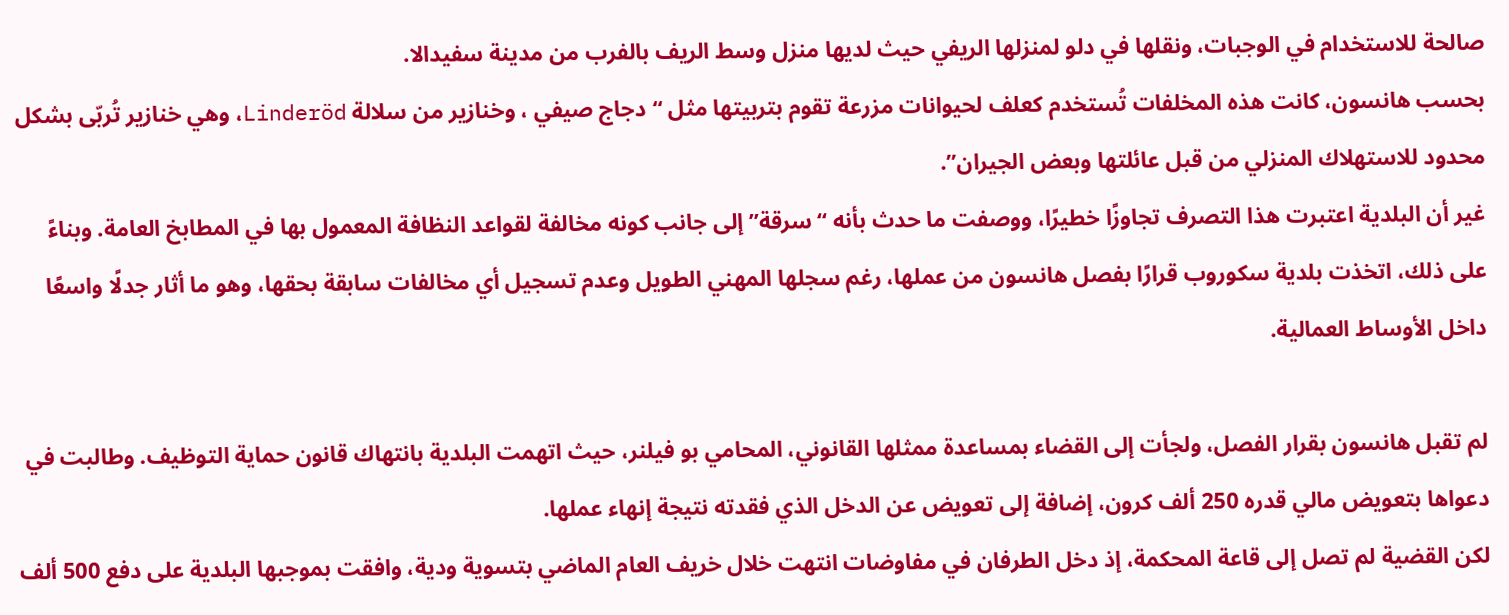صالحة للاستخدام في الوجبات، ونقلها في دلو لمنزلها الريفي حيث لديها منزل وسط الريف بالفرب من مدينة سفيدالا.
بحسب هانسون، كانت هذه المخلفات تُستخدم كعلف لحيوانات مزرعة تقوم بتربيتها مثل “دجاج صيفي ، وخنازير من سلالة Linderöd، وهي خنازير تُربّى بشكل محدود للاستهلاك المنزلي من قبل عائلتها وبعض الجيران”.
غير أن البلدية اعتبرت هذا التصرف تجاوزًا خطيرًا، ووصفت ما حدث بأنه “سرقة” إلى جانب كونه مخالفة لقواعد النظافة المعمول بها في المطابخ العامة. وبناءً على ذلك، اتخذت بلدية سكوروب قرارًا بفصل هانسون من عملها، رغم سجلها المهني الطويل وعدم تسجيل أي مخالفات سابقة بحقها، وهو ما أثار جدلًا واسعًا داخل الأوساط العمالية.

لم تقبل هانسون بقرار الفصل، ولجأت إلى القضاء بمساعدة ممثلها القانوني، المحامي بو فيلنر، حيث اتهمت البلدية بانتهاك قانون حماية التوظيف. وطالبت في دعواها بتعويض مالي قدره 250 ألف كرون، إضافة إلى تعويض عن الدخل الذي فقدته نتيجة إنهاء عملها.
لكن القضية لم تصل إلى قاعة المحكمة، إذ دخل الطرفان في مفاوضات انتهت خلال خريف العام الماضي بتسوية ودية، وافقت بموجبها البلدية على دفع 500 ألف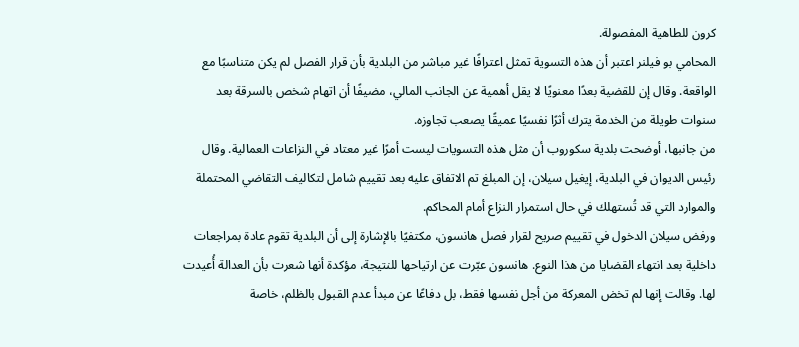كرون للطاهية المفصولة.
المحامي بو فيلنر اعتبر أن هذه التسوية تمثل اعترافًا غير مباشر من البلدية بأن قرار الفصل لم يكن متناسبًا مع الواقعة. وقال إن للقضية بعدًا معنويًا لا يقل أهمية عن الجانب المالي، مضيفًا أن اتهام شخص بالسرقة بعد سنوات طويلة من الخدمة يترك أثرًا نفسيًا عميقًا يصعب تجاوزه.
من جانبها، أوضحت بلدية سكوروب أن مثل هذه التسويات ليست أمرًا غير معتاد في النزاعات العمالية. وقال رئيس الديوان في البلدية، إيغيل سيلان، إن المبلغ تم الاتفاق عليه بعد تقييم شامل لتكاليف التقاضي المحتملة والموارد التي قد تُستهلك في حال استمرار النزاع أمام المحاكم.
ورفض سيلان الدخول في تقييم صريح لقرار فصل هانسون، مكتفيًا بالإشارة إلى أن البلدية تقوم عادة بمراجعات داخلية بعد انتهاء القضايا من هذا النوع. هانسون عبّرت عن ارتياحها للنتيجة، مؤكدة أنها شعرت بأن العدالة أُعيدت لها. وقالت إنها لم تخض المعركة من أجل نفسها فقط، بل دفاعًا عن مبدأ عدم القبول بالظلم، خاصة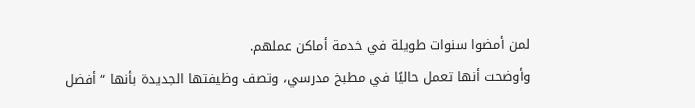لمن أمضوا سنوات طويلة في خدمة أماكن عملهم.
وأوضحت أنها تعمل حاليًا في مطبخ مدرسي، وتصف وظيفتها الجديدة بأنها “أفضل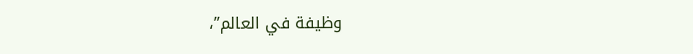وظيفة في العالم”،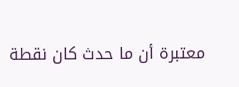معتبرة أن ما حدث كان نقطة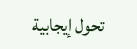تحول إيجابية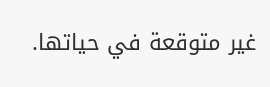غير متوقعة في حياتها.